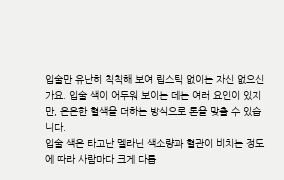입술만 유난히 칙칙해 보여 립스틱 없이는 자신 없으신가요. 입술 색이 어두워 보이는 데는 여러 요인이 있지만, 은은한 혈색을 더하는 방식으로 톤을 맞출 수 있습니다.
입술 색은 타고난 멜라닌 색소량과 혈관이 비치는 정도에 따라 사람마다 크게 다릅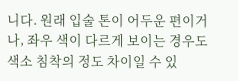니다. 원래 입술 톤이 어두운 편이거나, 좌우 색이 다르게 보이는 경우도 색소 침착의 정도 차이일 수 있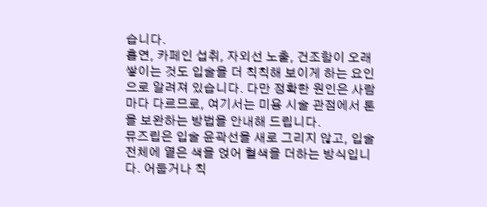습니다.
흡연, 카페인 섭취, 자외선 노출, 건조함이 오래 쌓이는 것도 입술을 더 칙칙해 보이게 하는 요인으로 알려져 있습니다. 다만 정확한 원인은 사람마다 다르므로, 여기서는 미용 시술 관점에서 톤을 보완하는 방법을 안내해 드립니다.
뮤즈립은 입술 윤곽선을 새로 그리지 않고, 입술 전체에 옅은 색을 얹어 혈색을 더하는 방식입니다. 어둡거나 칙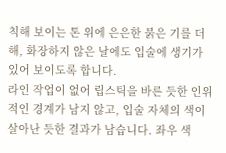칙해 보이는 톤 위에 은은한 붉은 기를 더해, 화장하지 않은 날에도 입술에 생기가 있어 보이도록 합니다.
라인 작업이 없어 립스틱을 바른 듯한 인위적인 경계가 남지 않고, 입술 자체의 색이 살아난 듯한 결과가 남습니다. 좌우 색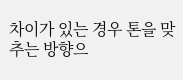차이가 있는 경우 톤을 맞추는 방향으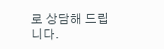로 상담해 드립니다.